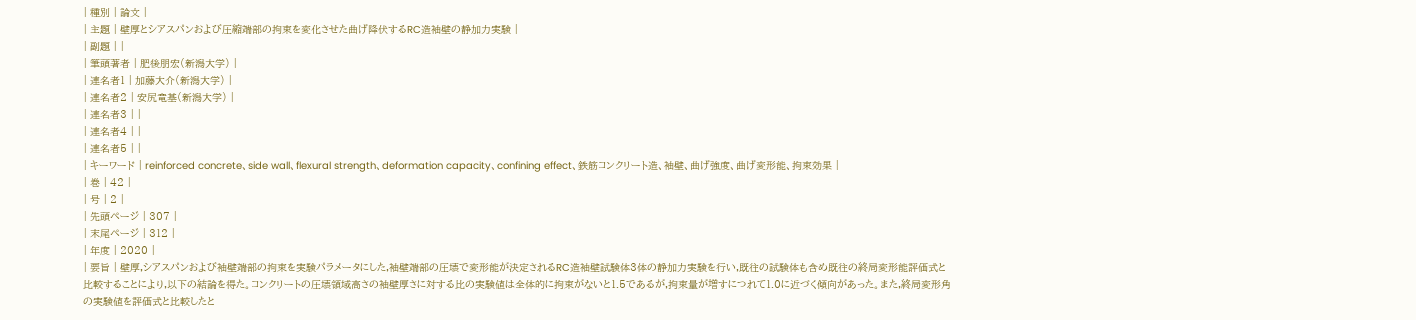| 種別 | 論文 |
| 主題 | 壁厚とシアスパンおよび圧縮端部の拘束を変化させた曲げ降伏するRC造袖壁の静加力実験 |
| 副題 | |
| 筆頭著者 | 肥後朋宏(新潟大学) |
| 連名者1 | 加藤大介(新潟大学) |
| 連名者2 | 安尻竜基(新潟大学) |
| 連名者3 | |
| 連名者4 | |
| 連名者5 | |
| キーワード | reinforced concrete、side wall、flexural strength、deformation capacity、confining effect、鉄筋コンクリート造、袖壁、曲げ強度、曲げ変形能、拘束効果 |
| 巻 | 42 |
| 号 | 2 |
| 先頭ページ | 307 |
| 末尾ページ | 312 |
| 年度 | 2020 |
| 要旨 | 壁厚,シアスパンおよび袖壁端部の拘束を実験パラメータにした,袖壁端部の圧壊で変形能が決定されるRC造袖壁試験体3体の静加力実験を行い,既往の試験体も含め既往の終局変形能評価式と比較することにより,以下の結論を得た。コンクリートの圧壊領域高さの袖壁厚さに対する比の実験値は全体的に拘束がないと1.5であるが,拘束量が増すにつれて1.0に近づく傾向があった。また,終局変形角の実験値を評価式と比較したと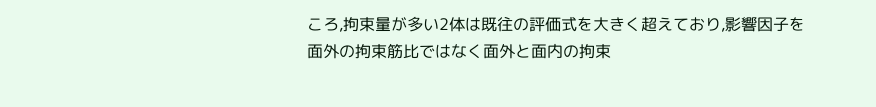ころ,拘束量が多い2体は既往の評価式を大きく超えており,影響因子を面外の拘束筋比ではなく面外と面内の拘束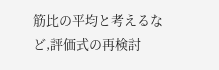筋比の平均と考えるなど,評価式の再検討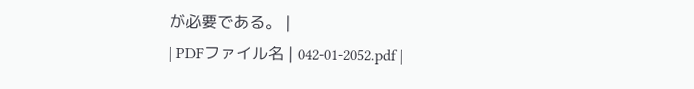が必要である。 |
| PDFファイル名 | 042-01-2052.pdf |